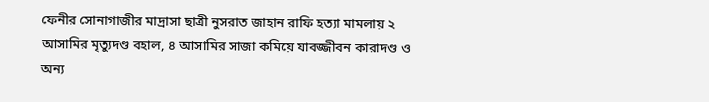ফেনীর সোনাগাজীর মাদ্রাসা ছাত্রী নুসরাত জাহান রাফি হত্যা মামলায় ২ আসামির মৃত্যুদণ্ড বহাল, ৪ আসামির সাজা কমিয়ে যাবজ্জীবন কারাদণ্ড ও অন্য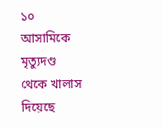১০ আসামিকে মৃত্যুদণ্ড থেকে খালাস দিয়েছে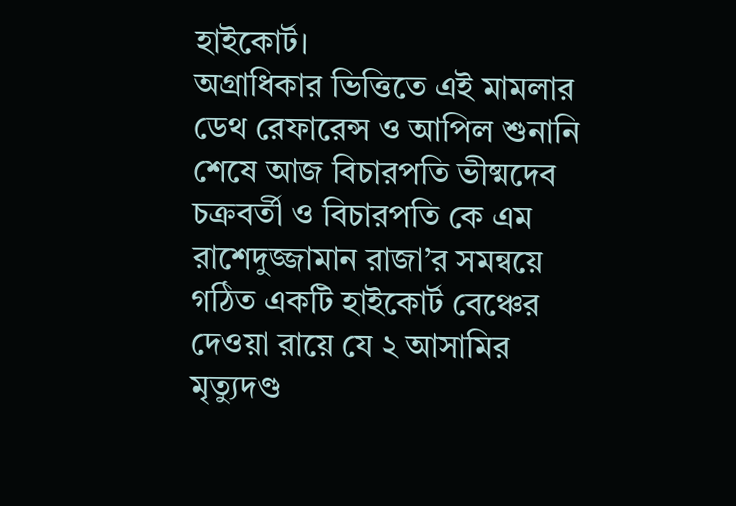হাইকোর্ট।
অগ্রাধিকার ভিত্তিতে এই মামলার ডেথ রেফারেন্স ও আপিল শুনানি শেষে আজ বিচারপতি ভীষ্মদেব চক্রবর্তী ও বিচারপতি কে এম রাশেদুজ্জামান রাজা’র সমন্বয়ে গঠিত একটি হাইকোর্ট বেঞ্চের দেওয়া রায়ে যে ২ আসামির মৃত্যুদণ্ড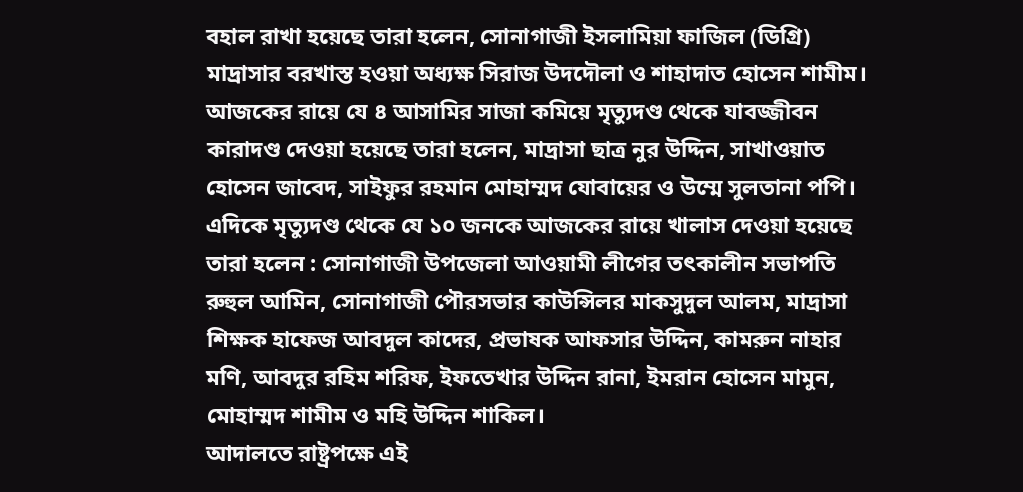বহাল রাখা হয়েছে তারা হলেন, সোনাগাজী ইসলামিয়া ফাজিল (ডিগ্রি) মাদ্রাসার বরখাস্ত হওয়া অধ্যক্ষ সিরাজ উদদৌলা ও শাহাদাত হোসেন শামীম। আজকের রায়ে যে ৪ আসামির সাজা কমিয়ে মৃত্যুদণ্ড থেকে যাবজ্জীবন কারাদণ্ড দেওয়া হয়েছে তারা হলেন, মাদ্রাসা ছাত্র নুর উদ্দিন, সাখাওয়াত হোসেন জাবেদ, সাইফুর রহমান মোহাম্মদ যোবায়ের ও উম্মে সুলতানা পপি।
এদিকে মৃত্যুদণ্ড থেকে যে ১০ জনকে আজকের রায়ে খালাস দেওয়া হয়েছে তারা হলেন : সোনাগাজী উপজেলা আওয়ামী লীগের তৎকালীন সভাপতি রুহুল আমিন, সোনাগাজী পৌরসভার কাউন্সিলর মাকসুদুল আলম, মাদ্রাসা শিক্ষক হাফেজ আবদুল কাদের, প্রভাষক আফসার উদ্দিন, কামরুন নাহার মণি, আবদুর রহিম শরিফ, ইফতেখার উদ্দিন রানা, ইমরান হোসেন মামুন, মোহাম্মদ শামীম ও মহি উদ্দিন শাকিল।
আদালতে রাষ্ট্রপক্ষে এই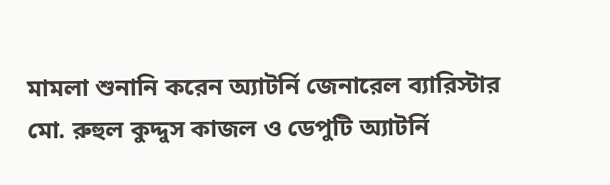মামলা শুনানি করেন অ্যাটর্নি জেনারেল ব্যারিস্টার মো. রুহুল কুদ্দুস কাজল ও ডেপুটি অ্যাটর্নি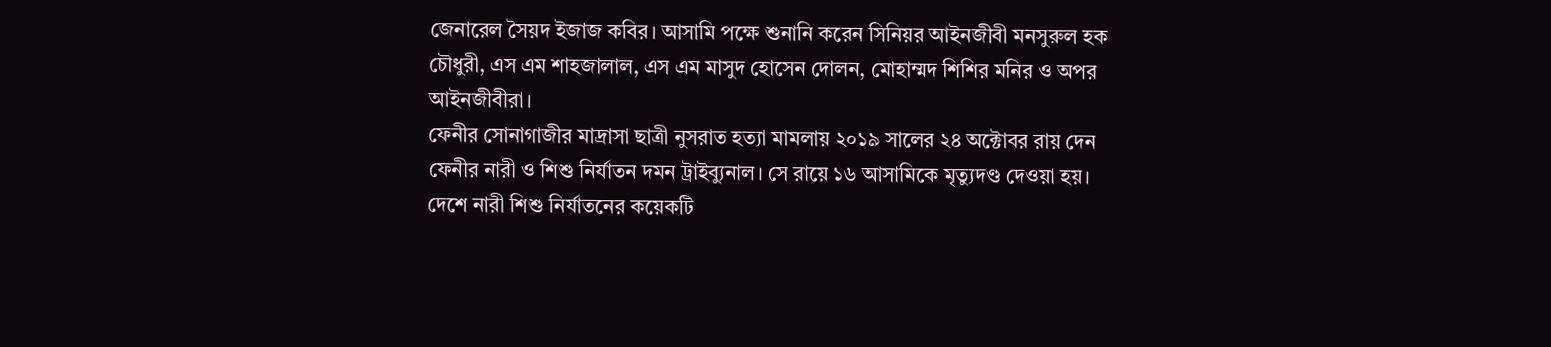জেনারেল সৈয়দ ইজাজ কবির। আসামি পক্ষে শুনানি করেন সিনিয়র আইনজীবী মনসুরুল হক চৌধুরী, এস এম শাহজালাল, এস এম মাসুদ হোসেন দোলন, মোহাম্মদ শিশির মনির ও অপর আইনজীবীরা।
ফেনীর সোনাগাজীর মাদ্রাসা ছাত্রী নুসরাত হত্যা মামলায় ২০১৯ সালের ২৪ অক্টোবর রায় দেন ফেনীর নারী ও শিশু নির্যাতন দমন ট্রাইব্যুনাল। সে রায়ে ১৬ আসামিকে মৃত্যুদণ্ড দেওয়া হয়।
দেশে নারী শিশু নির্যাতনের কয়েকটি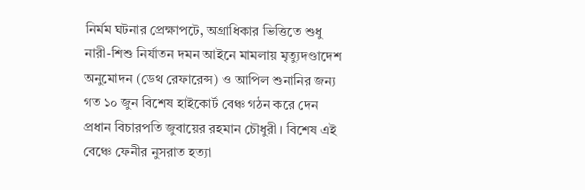নির্মম ঘটনার প্রেক্ষাপটে, অগ্রাধিকার ভিত্তিতে শুধু নারী-শিশু নির্যাতন দমন আইনে মামলায় মৃত্যুদণ্ডাদেশ অনুমোদন (ডেথ রেফারেন্স) ও আপিল শুনানির জন্য গত ১০ জুন বিশেষ হাইকোর্ট বেঞ্চ গঠন করে দেন প্রধান বিচারপতি জুবায়ের রহমান চৌধুরী। বিশেষ এই বেঞ্চে ফেনীর নুসরাত হত্যা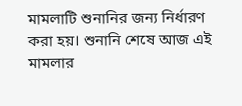মামলাটি শুনানির জন্য নির্ধারণ করা হয়। শুনানি শেষে আজ এই মামলার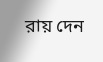রায় দেন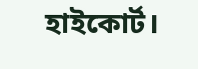হাইকোর্ট।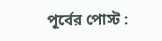পূর্বের পোস্ট :